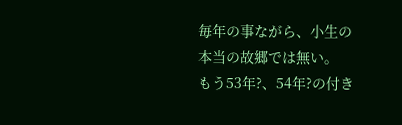毎年の事ながら、小生の本当の故郷では無い。
もう53年?、54年?の付き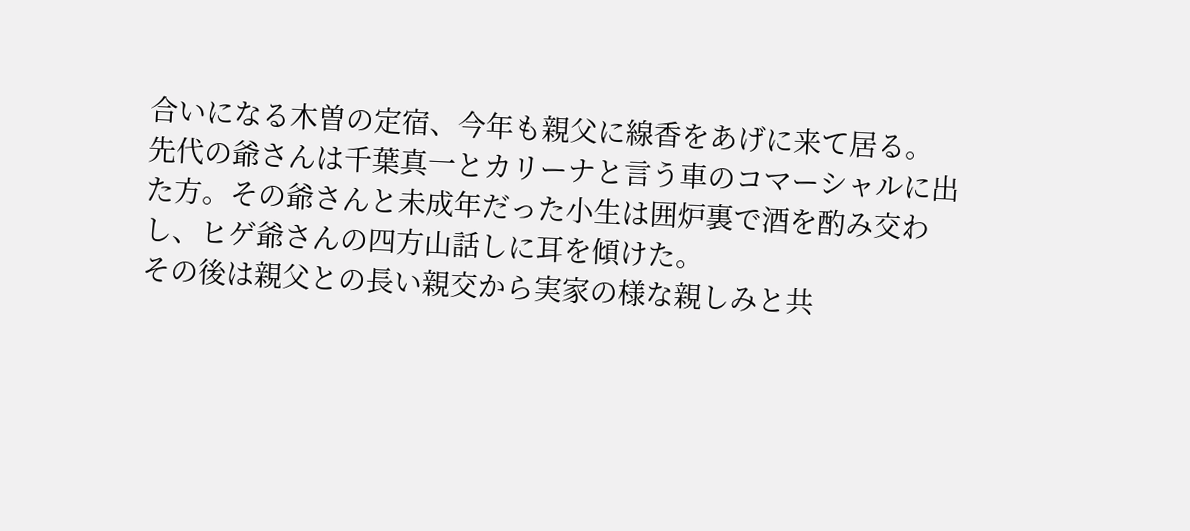合いになる木曽の定宿、今年も親父に線香をあげに来て居る。
先代の爺さんは千葉真一とカリーナと言う車のコマーシャルに出た方。その爺さんと未成年だった小生は囲炉裏で酒を酌み交わし、ヒゲ爺さんの四方山話しに耳を傾けた。
その後は親父との長い親交から実家の様な親しみと共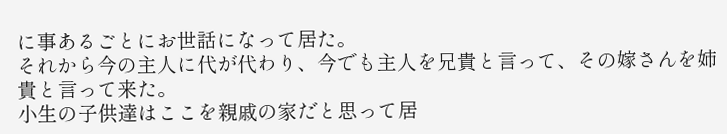に事あるごとにお世話になって居た。
それから今の主人に代が代わり、今でも主人を兄貴と言って、その嫁さんを姉貴と言って来た。
小生の子供達はここを親戚の家だと思って居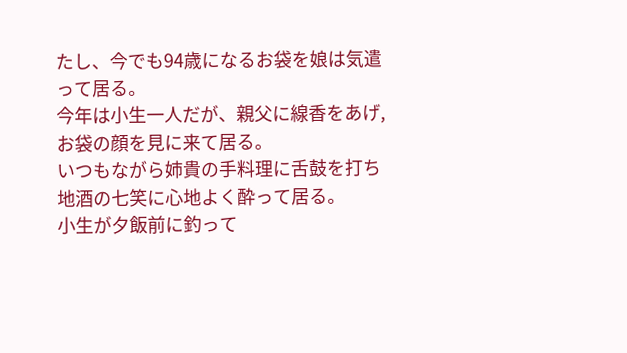たし、今でも94歳になるお袋を娘は気遣って居る。
今年は小生一人だが、親父に線香をあげ,お袋の顔を見に来て居る。
いつもながら姉貴の手料理に舌鼓を打ち地酒の七笑に心地よく酔って居る。
小生が夕飯前に釣って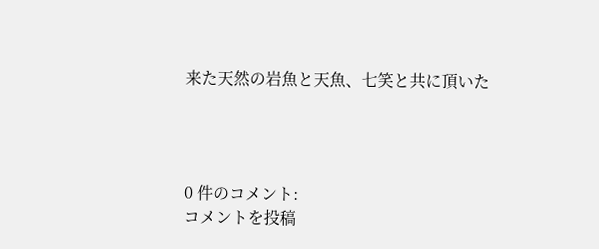来た天然の岩魚と天魚、七笑と共に頂いた




0 件のコメント:
コメントを投稿